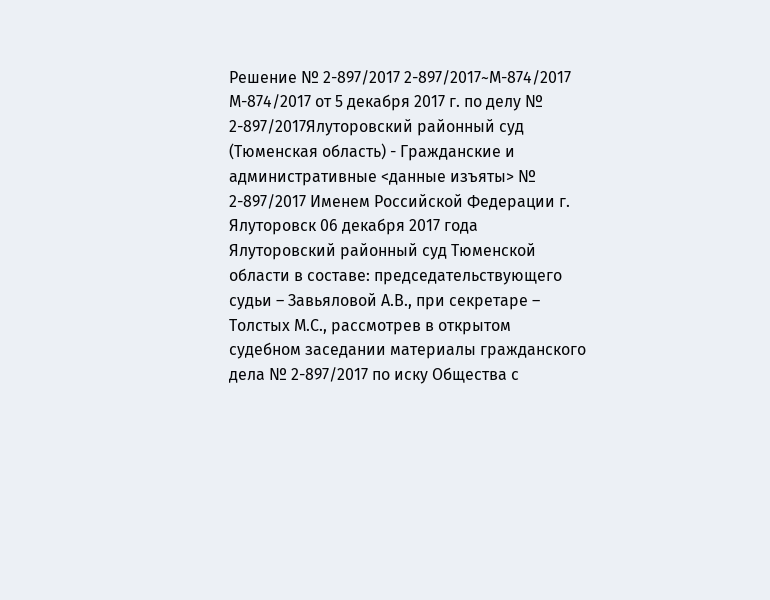Решение № 2-897/2017 2-897/2017~М-874/2017 М-874/2017 от 5 декабря 2017 г. по делу № 2-897/2017Ялуторовский районный суд (Тюменская область) - Гражданские и административные <данные изъяты> № 2-897/2017 Именем Российской Федерации г. Ялуторовск 06 декабря 2017 года Ялуторовский районный суд Тюменской области в составе: председательствующего судьи – Завьяловой А.В., при секретаре – Толстых М.С., рассмотрев в открытом судебном заседании материалы гражданского дела № 2-897/2017 по иску Общества с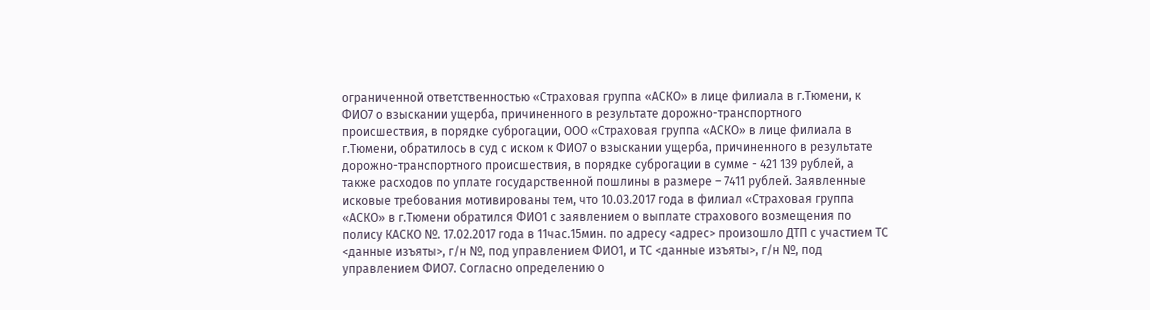ограниченной ответственностью «Страховая группа «АСКО» в лице филиала в г.Тюмени, к ФИО7 о взыскании ущерба, причиненного в результате дорожно-транспортного происшествия, в порядке суброгации, ООО «Страховая группа «АСКО» в лице филиала в г.Тюмени, обратилось в суд с иском к ФИО7 о взыскании ущерба, причиненного в результате дорожно-транспортного происшествия, в порядке суброгации в сумме - 421 139 рублей, а также расходов по уплате государственной пошлины в размере – 7411 рублей. Заявленные исковые требования мотивированы тем, что 10.03.2017 года в филиал «Страховая группа «АСКО» в г.Тюмени обратился ФИО1 с заявлением о выплате страхового возмещения по полису КАСКО №. 17.02.2017 года в 11час.15мин. по адресу <адрес> произошло ДТП с участием ТС <данные изъяты>, г/н №, под управлением ФИО1, и ТС <данные изъяты>, г/н №, под управлением ФИО7. Согласно определению о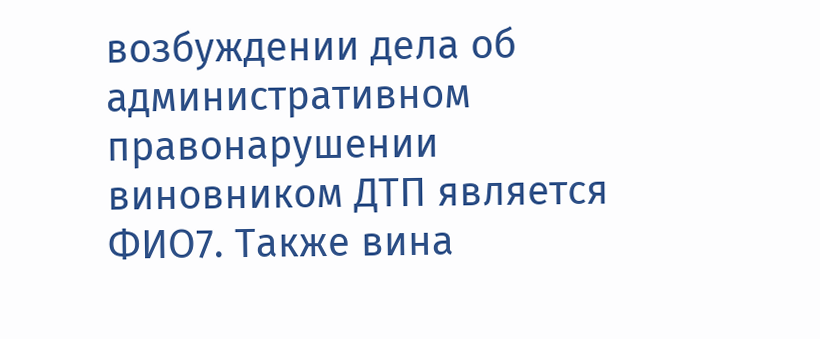возбуждении дела об административном правонарушении виновником ДТП является ФИО7. Также вина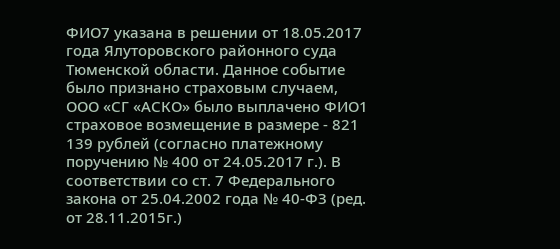ФИО7 указана в решении от 18.05.2017 года Ялуторовского районного суда Тюменской области. Данное событие было признано страховым случаем, ООО «СГ «АСКО» было выплачено ФИО1 страховое возмещение в размере - 821 139 рублей (согласно платежному поручению № 400 от 24.05.2017 г.). В соответствии со ст. 7 Федерального закона от 25.04.2002 года № 40-ФЗ (ред. от 28.11.2015г.)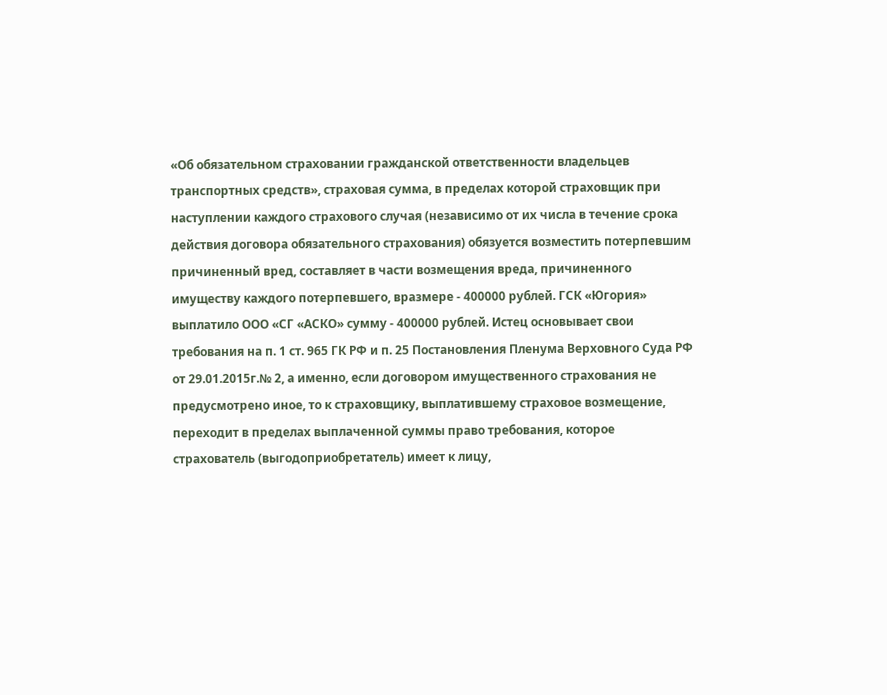«Об обязательном страховании гражданской ответственности владельцев транспортных средств», страховая сумма, в пределах которой страховщик при наступлении каждого страхового случая (независимо от их числа в течение срока действия договора обязательного страхования) обязуется возместить потерпевшим причиненный вред, составляет в части возмещения вреда, причиненного имуществу каждого потерпевшего, вразмере - 400000 рублей. ГСК «Югория» выплатило ООО «СГ «АСКО» сумму - 400000 рублей. Истец основывает свои требования на п. 1 ст. 965 ГК РФ и п. 25 Постановления Пленума Верховного Суда РФ от 29.01.2015г.№ 2, а именно, если договором имущественного страхования не предусмотрено иное, то к страховщику, выплатившему страховое возмещение, переходит в пределах выплаченной суммы право требования, которое страхователь (выгодоприобретатель) имеет к лицу,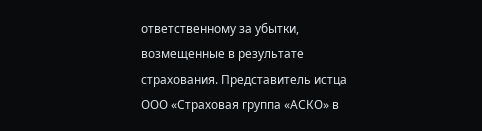ответственному за убытки, возмещенные в результате страхования. Представитель истца ООО «Страховая группа «АСКО» в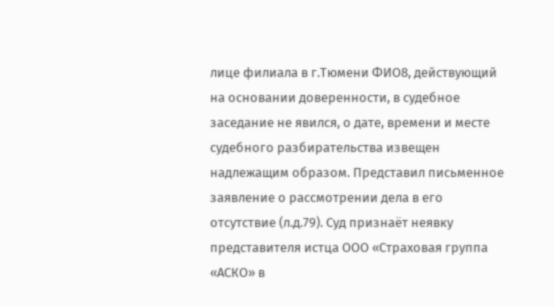лице филиала в г.Тюмени ФИО8, действующий на основании доверенности, в судебное заседание не явился, о дате, времени и месте судебного разбирательства извещен надлежащим образом. Представил письменное заявление о рассмотрении дела в его отсутствие (л.д.79). Суд признаёт неявку представителя истца ООО «Страховая группа «АСКО» в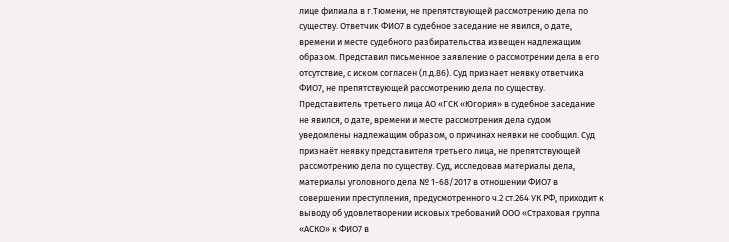лице филиала в г.Тюмени, не препятствующей рассмотрению дела по существу. Ответчик ФИО7 в судебное заседание не явился, о дате, времени и месте судебного разбирательства извещен надлежащим образом. Представил письменное заявление о рассмотрении дела в его отсутствие, с иском согласен (л.д.86). Суд признает неявку ответчика ФИО7, не препятствующей рассмотрению дела по существу. Представитель третьего лица АО «ГСК «Югория» в судебное заседание не явился, о дате, времени и месте рассмотрения дела судом уведомлены надлежащим образом, о причинах неявки не сообщил. Суд признаёт неявку представителя третьего лица, не препятствующей рассмотрению дела по существу. Суд, исследовав материалы дела, материалы уголовного дела № 1-68/2017 в отношении ФИО7 в совершении преступления, предусмотренного ч.2 ст.264 УК РФ, приходит к выводу об удовлетворении исковых требований ООО «Страховая группа «АСКО» к ФИО7 в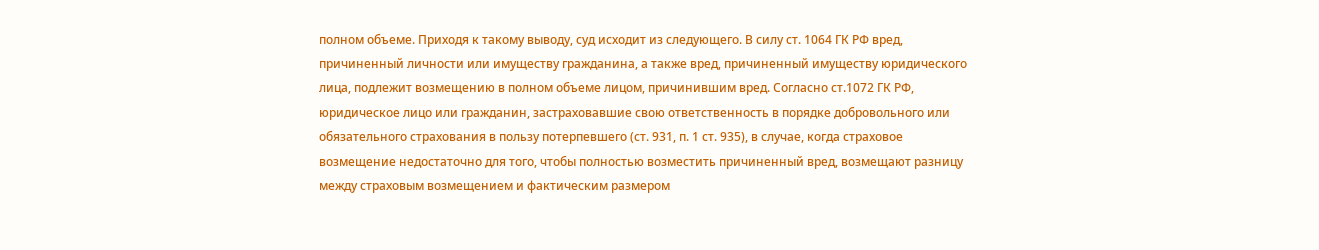полном объеме. Приходя к такому выводу, суд исходит из следующего. В силу ст. 1064 ГК РФ вред, причиненный личности или имуществу гражданина, а также вред, причиненный имуществу юридического лица, подлежит возмещению в полном объеме лицом, причинившим вред. Согласно ст.1072 ГК РФ, юридическое лицо или гражданин, застраховавшие свою ответственность в порядке добровольного или обязательного страхования в пользу потерпевшего (ст. 931, п. 1 ст. 935), в случае, когда страховое возмещение недостаточно для того, чтобы полностью возместить причиненный вред, возмещают разницу между страховым возмещением и фактическим размером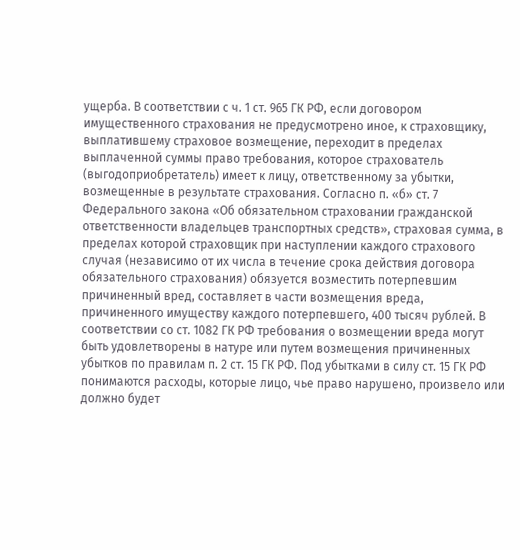ущерба. В соответствии с ч. 1 ст. 965 ГК РФ, если договором имущественного страхования не предусмотрено иное, к страховщику, выплатившему страховое возмещение, переходит в пределах выплаченной суммы право требования, которое страхователь (выгодоприобретатель) имеет к лицу, ответственному за убытки, возмещенные в результате страхования. Согласно п. «б» ст. 7 Федерального закона «Об обязательном страховании гражданской ответственности владельцев транспортных средств», страховая сумма, в пределах которой страховщик при наступлении каждого страхового случая (независимо от их числа в течение срока действия договора обязательного страхования) обязуется возместить потерпевшим причиненный вред, составляет в части возмещения вреда, причиненного имуществу каждого потерпевшего, 400 тысяч рублей. В соответствии со ст. 1082 ГК РФ требования о возмещении вреда могут быть удовлетворены в натуре или путем возмещения причиненных убытков по правилам п. 2 ст. 15 ГК РФ. Под убытками в силу ст. 15 ГК РФ понимаются расходы, которые лицо, чье право нарушено, произвело или должно будет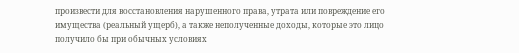произвести для восстановления нарушенного права, утрата или повреждение его имущества (реальный ущерб), а также неполученные доходы, которые это лицо получило бы при обычных условиях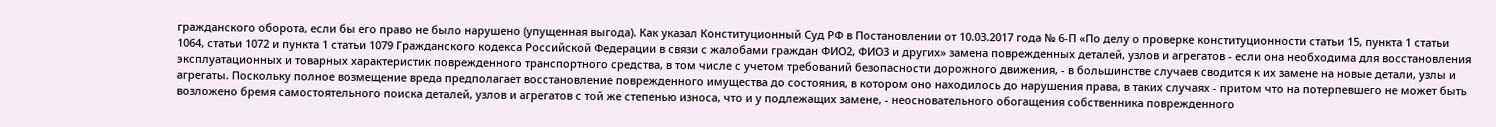гражданского оборота, если бы его право не было нарушено (упущенная выгода). Как указал Конституционный Суд РФ в Постановлении от 10.03.2017 года № 6-П «По делу о проверке конституционности статьи 15, пункта 1 статьи 1064, статьи 1072 и пункта 1 статьи 1079 Гражданского кодекса Российской Федерации в связи с жалобами граждан ФИО2, ФИО3 и других» замена поврежденных деталей, узлов и агрегатов - если она необходима для восстановления эксплуатационных и товарных характеристик поврежденного транспортного средства, в том числе с учетом требований безопасности дорожного движения, - в большинстве случаев сводится к их замене на новые детали, узлы и агрегаты. Поскольку полное возмещение вреда предполагает восстановление поврежденного имущества до состояния, в котором оно находилось до нарушения права, в таких случаях - притом что на потерпевшего не может быть возложено бремя самостоятельного поиска деталей, узлов и агрегатов с той же степенью износа, что и у подлежащих замене, - неосновательного обогащения собственника поврежденного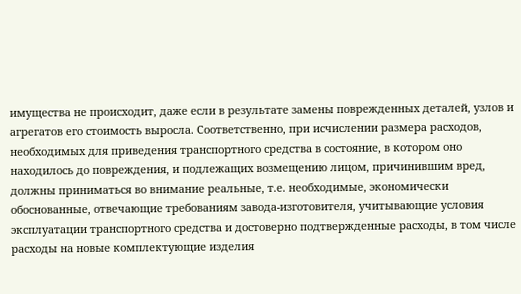имущества не происходит, даже если в результате замены поврежденных деталей, узлов и агрегатов его стоимость выросла. Соответственно, при исчислении размера расходов, необходимых для приведения транспортного средства в состояние, в котором оно находилось до повреждения, и подлежащих возмещению лицом, причинившим вред, должны приниматься во внимание реальные, т.е. необходимые, экономически обоснованные, отвечающие требованиям завода-изготовителя, учитывающие условия эксплуатации транспортного средства и достоверно подтвержденные расходы, в том числе расходы на новые комплектующие изделия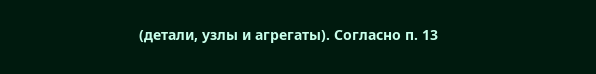(детали, узлы и агрегаты). Согласно п. 13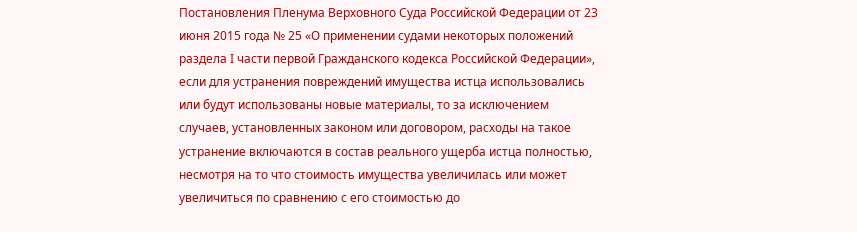Постановления Пленума Верховного Суда Российской Федерации от 23 июня 2015 года № 25 «О применении судами некоторых положений раздела I части первой Гражданского кодекса Российской Федерации», если для устранения повреждений имущества истца использовались или будут использованы новые материалы, то за исключением случаев, установленных законом или договором, расходы на такое устранение включаются в состав реального ущерба истца полностью, несмотря на то что стоимость имущества увеличилась или может увеличиться по сравнению с его стоимостью до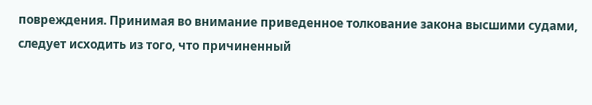повреждения. Принимая во внимание приведенное толкование закона высшими судами, следует исходить из того, что причиненный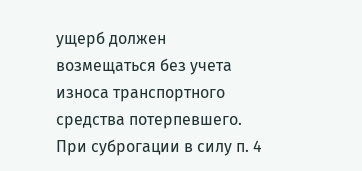ущерб должен возмещаться без учета износа транспортного средства потерпевшего. При суброгации в силу п. 4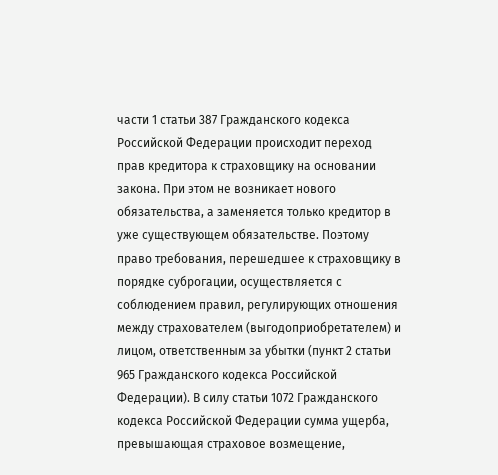части 1 статьи 387 Гражданского кодекса Российской Федерации происходит переход прав кредитора к страховщику на основании закона. При этом не возникает нового обязательства, а заменяется только кредитор в уже существующем обязательстве. Поэтому право требования, перешедшее к страховщику в порядке суброгации, осуществляется с соблюдением правил, регулирующих отношения между страхователем (выгодоприобретателем) и лицом, ответственным за убытки (пункт 2 статьи 965 Гражданского кодекса Российской Федерации). В силу статьи 1072 Гражданского кодекса Российской Федерации сумма ущерба, превышающая страховое возмещение,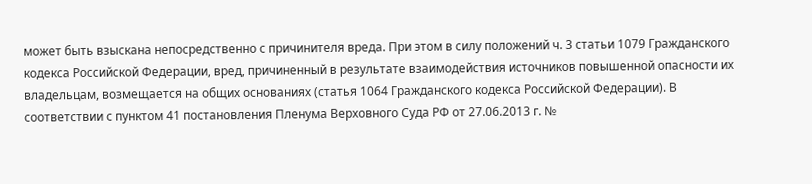может быть взыскана непосредственно с причинителя вреда. При этом в силу положений ч. 3 статьи 1079 Гражданского кодекса Российской Федерации, вред, причиненный в результате взаимодействия источников повышенной опасности их владельцам, возмещается на общих основаниях (статья 1064 Гражданского кодекса Российской Федерации). В соответствии с пунктом 41 постановления Пленума Верховного Суда РФ от 27.06.2013 г. №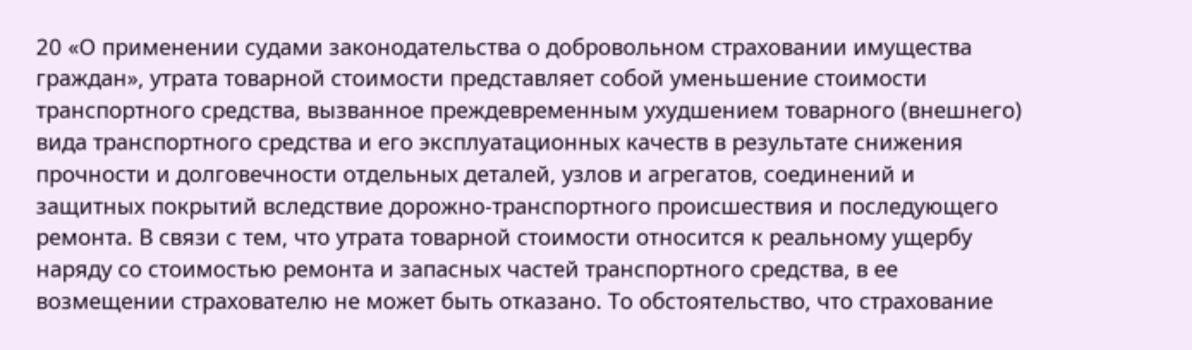20 «О применении судами законодательства о добровольном страховании имущества граждан», утрата товарной стоимости представляет собой уменьшение стоимости транспортного средства, вызванное преждевременным ухудшением товарного (внешнего) вида транспортного средства и его эксплуатационных качеств в результате снижения прочности и долговечности отдельных деталей, узлов и агрегатов, соединений и защитных покрытий вследствие дорожно-транспортного происшествия и последующего ремонта. В связи с тем, что утрата товарной стоимости относится к реальному ущербу наряду со стоимостью ремонта и запасных частей транспортного средства, в ее возмещении страхователю не может быть отказано. То обстоятельство, что страхование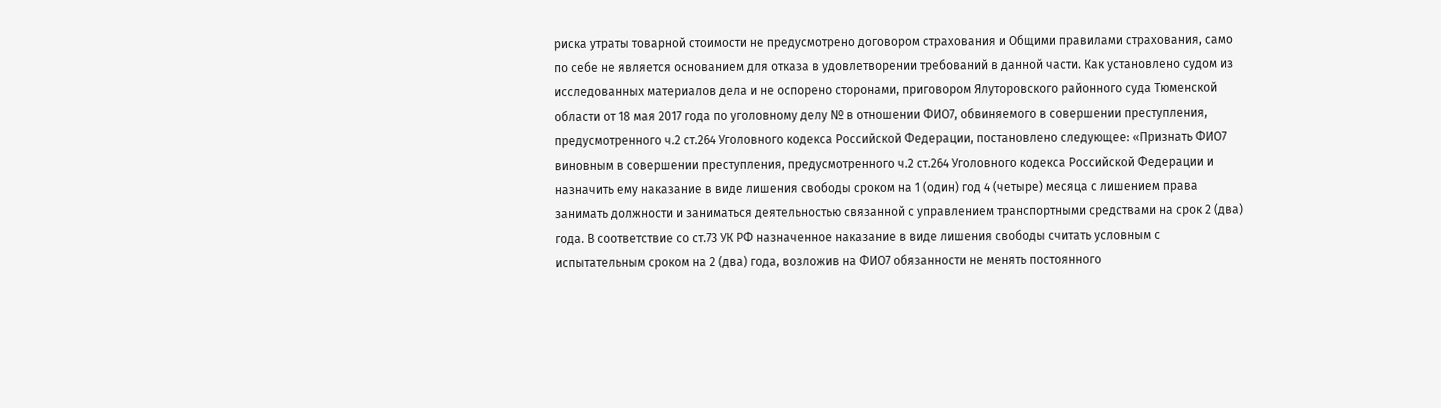риска утраты товарной стоимости не предусмотрено договором страхования и Общими правилами страхования, само по себе не является основанием для отказа в удовлетворении требований в данной части. Как установлено судом из исследованных материалов дела и не оспорено сторонами, приговором Ялуторовского районного суда Тюменской области от 18 мая 2017 года по уголовному делу № в отношении ФИО7, обвиняемого в совершении преступления, предусмотренного ч.2 ст.264 Уголовного кодекса Российской Федерации, постановлено следующее: «Признать ФИО7 виновным в совершении преступления, предусмотренного ч.2 ст.264 Уголовного кодекса Российской Федерации и назначить ему наказание в виде лишения свободы сроком на 1 (один) год 4 (четыре) месяца с лишением права занимать должности и заниматься деятельностью связанной с управлением транспортными средствами на срок 2 (два) года. В соответствие со ст.73 УК РФ назначенное наказание в виде лишения свободы считать условным с испытательным сроком на 2 (два) года, возложив на ФИО7 обязанности не менять постоянного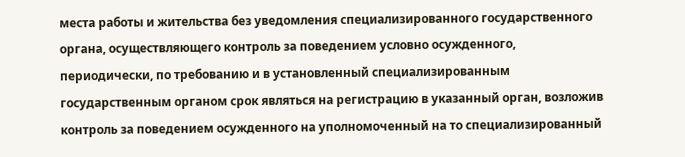места работы и жительства без уведомления специализированного государственного органа, осуществляющего контроль за поведением условно осужденного, периодически, по требованию и в установленный специализированным государственным органом срок являться на регистрацию в указанный орган, возложив контроль за поведением осужденного на уполномоченный на то специализированный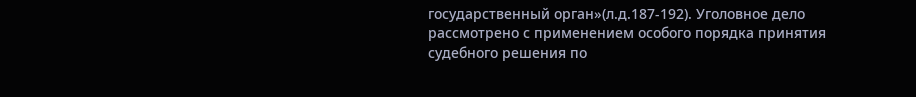государственный орган»(л.д.187-192). Уголовное дело рассмотрено с применением особого порядка принятия судебного решения по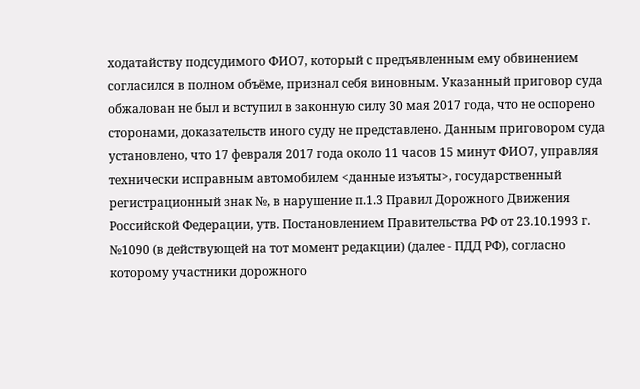ходатайству подсудимого ФИО7, который с предъявленным ему обвинением согласился в полном объёме, признал себя виновным. Указанный приговор суда обжалован не был и вступил в законную силу 30 мая 2017 года, что не оспорено сторонами, доказательств иного суду не представлено. Данным приговором суда установлено, что 17 февраля 2017 года около 11 часов 15 минут ФИО7, управляя технически исправным автомобилем <данные изъяты>, государственный регистрационный знак №, в нарушение п.1.3 Правил Дорожного Движения Российской Федерации, утв. Постановлением Правительства РФ от 23.10.1993 г. №1090 (в действующей на тот момент редакции) (далее - ПДД РФ), согласно которому участники дорожного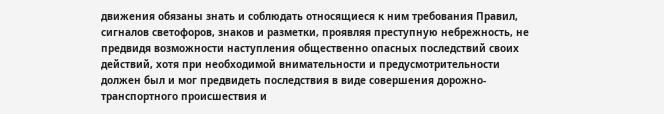движения обязаны знать и соблюдать относящиеся к ним требования Правил, сигналов светофоров, знаков и разметки, проявляя преступную небрежность, не предвидя возможности наступления общественно опасных последствий своих действий, хотя при необходимой внимательности и предусмотрительности должен был и мог предвидеть последствия в виде совершения дорожно-транспортного происшествия и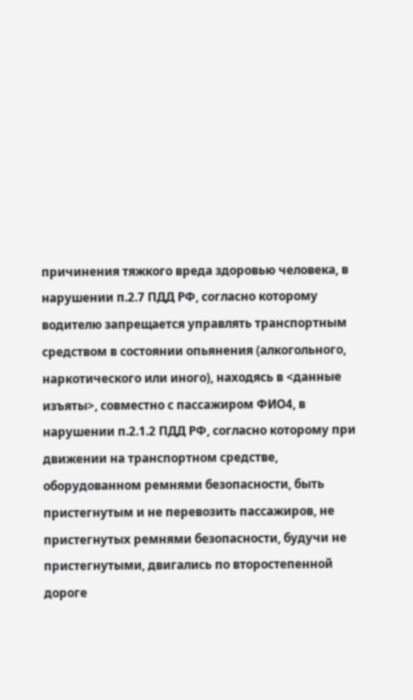причинения тяжкого вреда здоровью человека, в нарушении п.2.7 ПДД РФ, согласно которому водителю запрещается управлять транспортным средством в состоянии опьянения (алкогольного, наркотического или иного), находясь в <данные изъяты>, совместно с пассажиром ФИО4, в нарушении п.2.1.2 ПДД РФ, согласно которому при движении на транспортном средстве, оборудованном ремнями безопасности, быть пристегнутым и не перевозить пассажиров, не пристегнутых ремнями безопасности, будучи не пристегнутыми, двигались по второстепенной дороге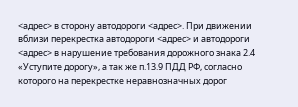<адрес> в сторону автодороги <адрес>. При движении вблизи перекрестка автодороги <адрес> и автодороги <адрес> в нарушение требования дорожного знака 2.4 «Уступите дорогу», а так же п.13.9 ПДД РФ, согласно которого на перекрестке неравнозначных дорог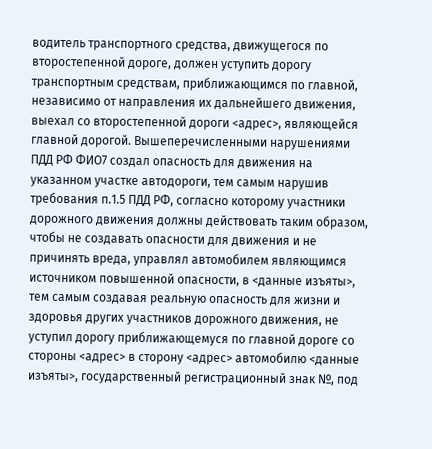водитель транспортного средства, движущегося по второстепенной дороге, должен уступить дорогу транспортным средствам, приближающимся по главной, независимо от направления их дальнейшего движения, выехал со второстепенной дороги <адрес>, являющейся главной дорогой. Вышеперечисленными нарушениями ПДД РФ ФИО7 создал опасность для движения на указанном участке автодороги, тем самым нарушив требования п.1.5 ПДД РФ, согласно которому участники дорожного движения должны действовать таким образом, чтобы не создавать опасности для движения и не причинять вреда, управлял автомобилем являющимся источником повышенной опасности, в <данные изъяты>, тем самым создавая реальную опасность для жизни и здоровья других участников дорожного движения, не уступил дорогу приближающемуся по главной дороге со стороны <адрес> в сторону <адрес> автомобилю <данные изъяты>, государственный регистрационный знак №, под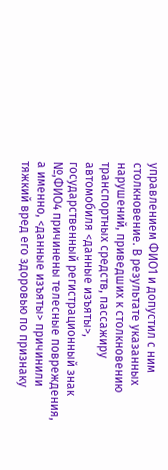управлением ФИО1 и допустил с ним столкновение. В результате указанных нарушений, приведших к столкновению транспортных средств, пассажиру автомобиля <данные изъяты>, государственный регистрационный знак №,ФИО4 причинены телесные повреждения, а именно, <данные изъяты> причинили тяжкий вред его здоровью по признаку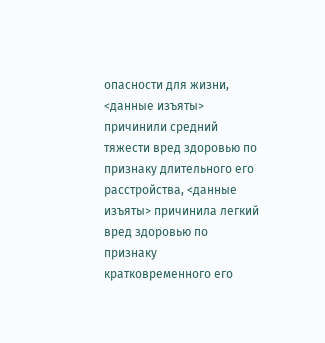опасности для жизни, <данные изъяты> причинили средний тяжести вред здоровью по признаку длительного его расстройства, <данные изъяты> причинила легкий вред здоровью по признаку кратковременного его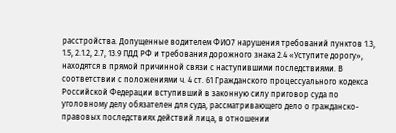расстройства. Допущенные водителем ФИО7 нарушения требований пунктов 1.3, 1.5, 2.1.2, 2.7, 13.9 ПДД РФ и требования дорожного знака 2.4 «Уступите дорогу», находятся в прямой причинной связи с наступившими последствиями. В соответствии с положениями ч. 4 ст. 61 Гражданского процессуального кодекса Российской Федерации вступивший в законную силу приговор суда по уголовному делу обязателен для суда, рассматривающего дело о гражданско-правовых последствиях действий лица, в отношении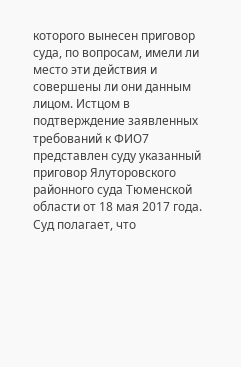которого вынесен приговор суда, по вопросам, имели ли место эти действия и совершены ли они данным лицом. Истцом в подтверждение заявленных требований к ФИО7 представлен суду указанный приговор Ялуторовского районного суда Тюменской области от 18 мая 2017 года. Суд полагает, что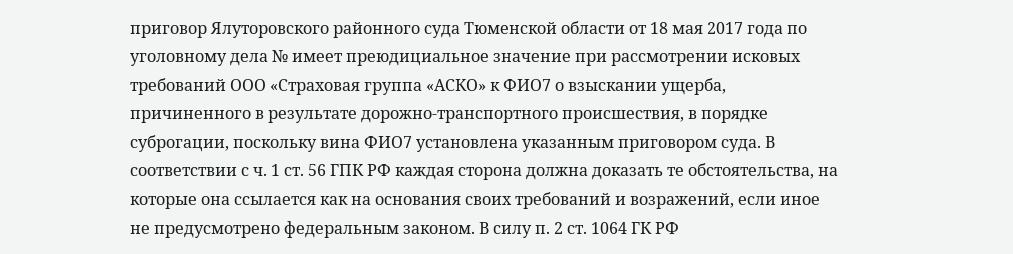приговор Ялуторовского районного суда Тюменской области от 18 мая 2017 года по уголовному дела № имеет преюдициальное значение при рассмотрении исковых требований ООО «Страховая группа «АСКО» к ФИО7 о взыскании ущерба, причиненного в результате дорожно-транспортного происшествия, в порядке суброгации, поскольку вина ФИО7 установлена указанным приговором суда. В соответствии с ч. 1 ст. 56 ГПК РФ каждая сторона должна доказать те обстоятельства, на которые она ссылается как на основания своих требований и возражений, если иное не предусмотрено федеральным законом. В силу п. 2 ст. 1064 ГК РФ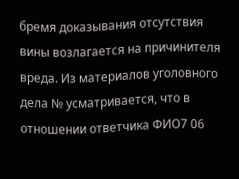бремя доказывания отсутствия вины возлагается на причинителя вреда. Из материалов уголовного дела № усматривается, что в отношении ответчика ФИО7 06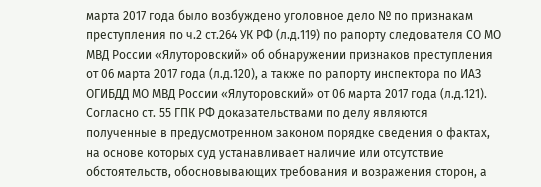марта 2017 года было возбуждено уголовное дело № по признакам преступления по ч.2 ст.264 УК РФ (л.д.119) по рапорту следователя СО МО МВД России «Ялуторовский» об обнаружении признаков преступления от 06 марта 2017 года (л.д.120), а также по рапорту инспектора по ИАЗ ОГИБДД МО МВД России «Ялуторовский» от 06 марта 2017 года (л.д.121). Согласно ст. 55 ГПК РФ доказательствами по делу являются полученные в предусмотренном законом порядке сведения о фактах, на основе которых суд устанавливает наличие или отсутствие обстоятельств, обосновывающих требования и возражения сторон, а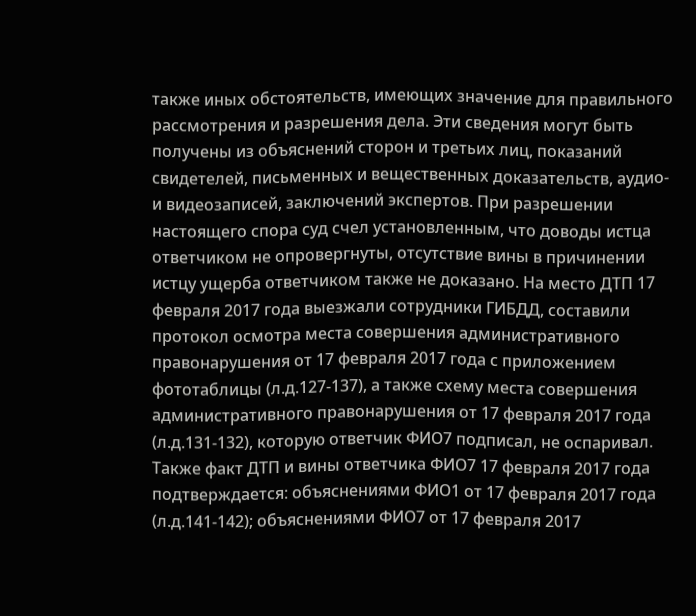также иных обстоятельств, имеющих значение для правильного рассмотрения и разрешения дела. Эти сведения могут быть получены из объяснений сторон и третьих лиц, показаний свидетелей, письменных и вещественных доказательств, аудио- и видеозаписей, заключений экспертов. При разрешении настоящего спора суд счел установленным, что доводы истца ответчиком не опровергнуты, отсутствие вины в причинении истцу ущерба ответчиком также не доказано. На место ДТП 17 февраля 2017 года выезжали сотрудники ГИБДД, составили протокол осмотра места совершения административного правонарушения от 17 февраля 2017 года с приложением фототаблицы (л.д.127-137), а также схему места совершения административного правонарушения от 17 февраля 2017 года (л.д.131-132), которую ответчик ФИО7 подписал, не оспаривал. Также факт ДТП и вины ответчика ФИО7 17 февраля 2017 года подтверждается: объяснениями ФИО1 от 17 февраля 2017 года (л.д.141-142); объяснениями ФИО7 от 17 февраля 2017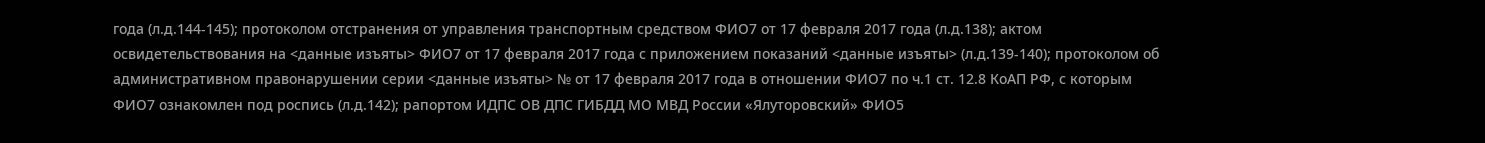года (л.д.144-145); протоколом отстранения от управления транспортным средством ФИО7 от 17 февраля 2017 года (л.д.138); актом освидетельствования на <данные изъяты> ФИО7 от 17 февраля 2017 года с приложением показаний <данные изъяты> (л.д.139-140); протоколом об административном правонарушении серии <данные изъяты> № от 17 февраля 2017 года в отношении ФИО7 по ч.1 ст. 12.8 КоАП РФ, с которым ФИО7 ознакомлен под роспись (л.д.142); рапортом ИДПС ОВ ДПС ГИБДД МО МВД России «Ялуторовский» ФИО5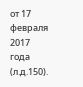от 17 февраля 2017 года (л.д.150).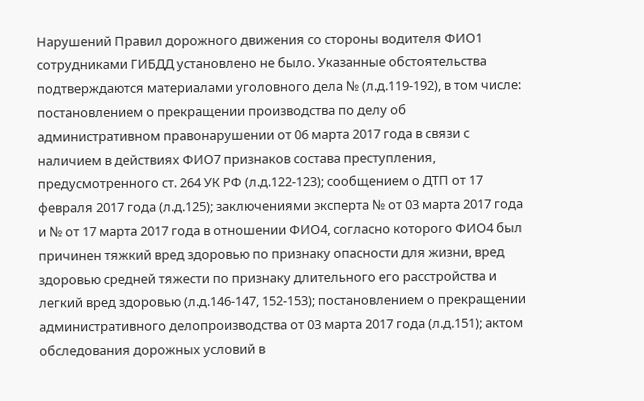Нарушений Правил дорожного движения со стороны водителя ФИО1 сотрудниками ГИБДД установлено не было. Указанные обстоятельства подтверждаются материалами уголовного дела № (л.д.119-192), в том числе: постановлением о прекращении производства по делу об административном правонарушении от 06 марта 2017 года в связи с наличием в действиях ФИО7 признаков состава преступления, предусмотренного ст. 264 УК РФ (л.д.122-123); сообщением о ДТП от 17 февраля 2017 года (л.д.125); заключениями эксперта № от 03 марта 2017 года и № от 17 марта 2017 года в отношении ФИО4, согласно которого ФИО4 был причинен тяжкий вред здоровью по признаку опасности для жизни, вред здоровью средней тяжести по признаку длительного его расстройства и легкий вред здоровью (л.д.146-147, 152-153); постановлением о прекращении административного делопроизводства от 03 марта 2017 года (л.д.151); актом обследования дорожных условий в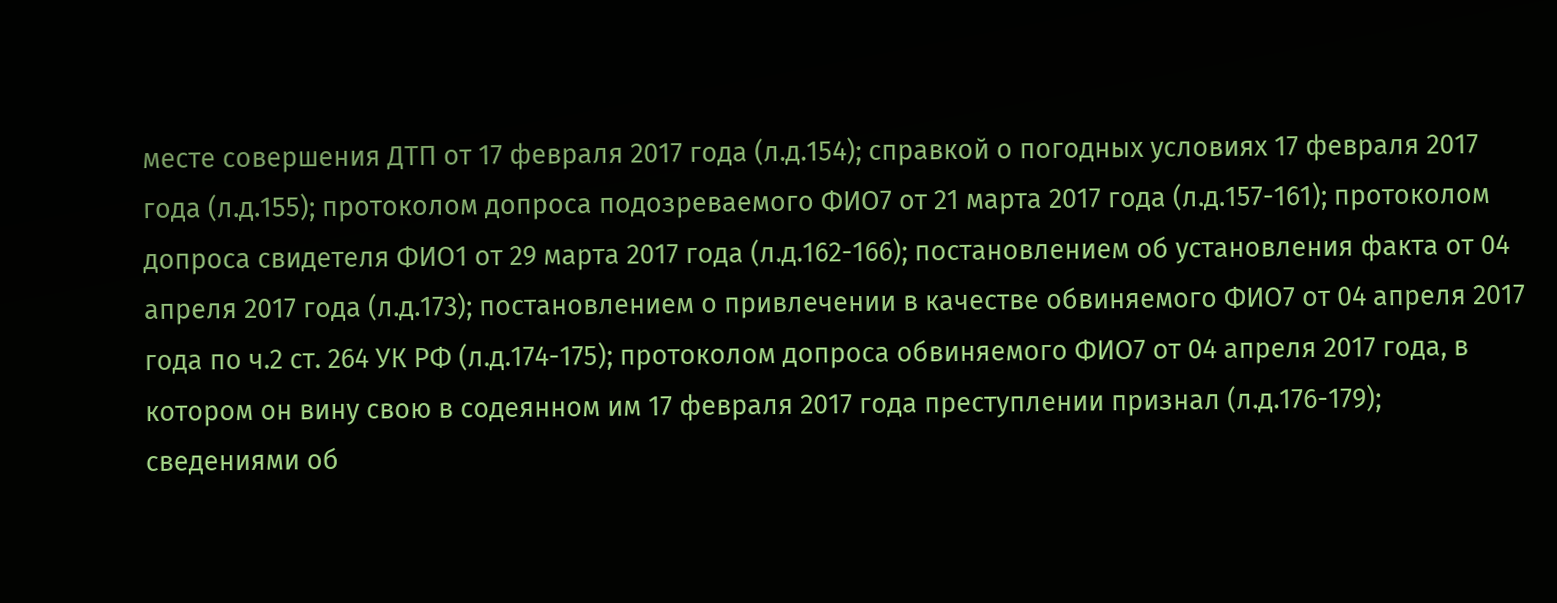месте совершения ДТП от 17 февраля 2017 года (л.д.154); справкой о погодных условиях 17 февраля 2017 года (л.д.155); протоколом допроса подозреваемого ФИО7 от 21 марта 2017 года (л.д.157-161); протоколом допроса свидетеля ФИО1 от 29 марта 2017 года (л.д.162-166); постановлением об установления факта от 04 апреля 2017 года (л.д.173); постановлением о привлечении в качестве обвиняемого ФИО7 от 04 апреля 2017 года по ч.2 ст. 264 УК РФ (л.д.174-175); протоколом допроса обвиняемого ФИО7 от 04 апреля 2017 года, в котором он вину свою в содеянном им 17 февраля 2017 года преступлении признал (л.д.176-179); сведениями об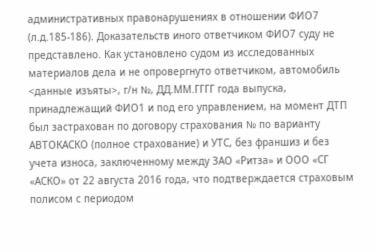административных правонарушениях в отношении ФИО7 (л.д.185-186). Доказательств иного ответчиком ФИО7 суду не представлено. Как установлено судом из исследованных материалов дела и не опровергнуто ответчиком, автомобиль <данные изъяты>, г/н №, ДД.ММ.ГГГГ года выпуска, принадлежащий ФИО1 и под его управлением, на момент ДТП был застрахован по договору страхования № по варианту АВТОКАСКО (полное страхование) и УТС, без франшиз и без учета износа, заключенному между ЗАО «Ритза» и ООО «СГ «АСКО» от 22 августа 2016 года, что подтверждается страховым полисом с периодом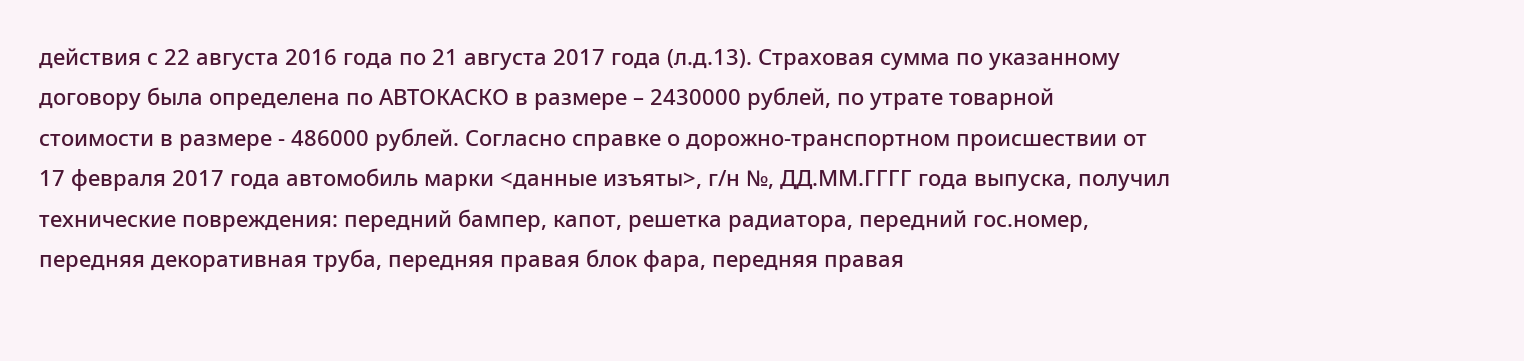действия с 22 августа 2016 года по 21 августа 2017 года (л.д.13). Страховая сумма по указанному договору была определена по АВТОКАСКО в размере – 2430000 рублей, по утрате товарной стоимости в размере - 486000 рублей. Согласно справке о дорожно-транспортном происшествии от 17 февраля 2017 года автомобиль марки <данные изъяты>, г/н №, ДД.ММ.ГГГГ года выпуска, получил технические повреждения: передний бампер, капот, решетка радиатора, передний гос.номер, передняя декоративная труба, передняя правая блок фара, передняя правая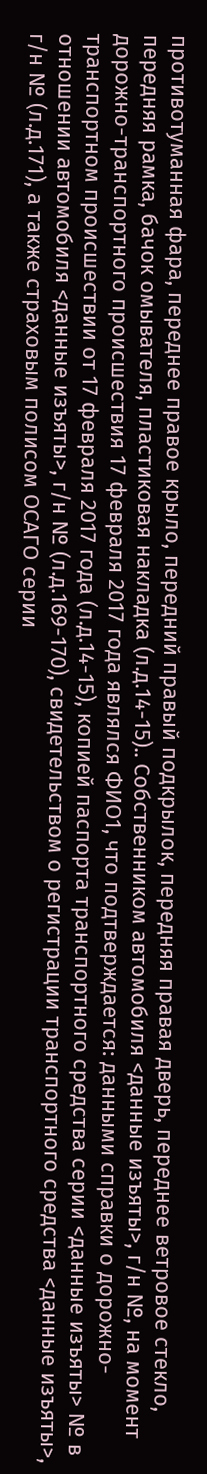противотуманная фара, переднее правое крыло, передний правый подкрылок, передняя правая дверь, переднее ветровое стекло, передняя рамка, бачок омывателя, пластиковая накладка (л.д.14-15).. Собственником автомобиля <данные изъяты>, г/н №, на момент дорожно-транспортного происшествия 17 февраля 2017 года являлся ФИО1, что подтверждается: данными справки о дорожно-транспортном происшествии от 17 февраля 2017 года (л.д.14-15), копией паспорта транспортного средства серии <данные изъяты> № в отношении автомобиля <данные изъяты>, г/н № (л.д.169-170), свидетельством о регистрации транспортного средства <данные изъяты>, г/н № (л.д.171), а также страховым полисом ОСАГО серии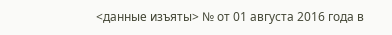<данные изъяты> № от 01 августа 2016 года в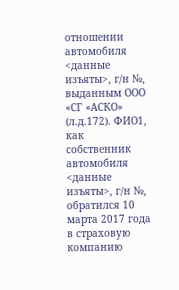отношении автомобиля <данные изъяты>, г/н №, выданным ООО «СГ «АСКО» (л.д.172). ФИО1, как собственник автомобиля <данные изъяты>, г/н №, обратился 10 марта 2017 года в страховую компанию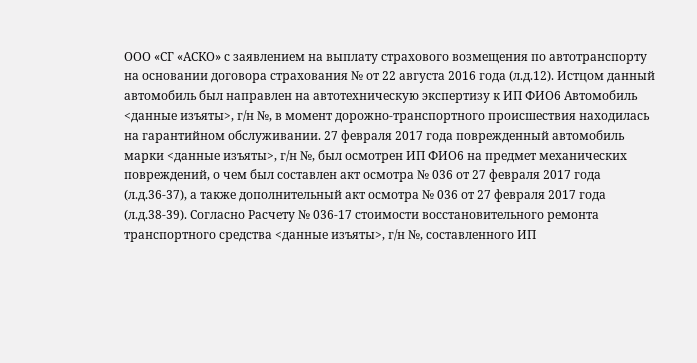ООО «СГ «АСКО» с заявлением на выплату страхового возмещения по автотранспорту на основании договора страхования № от 22 августа 2016 года (л.д.12). Истцом данный автомобиль был направлен на автотехническую экспертизу к ИП ФИО6 Автомобиль <данные изъяты>, г/н №, в момент дорожно-транспортного происшествия находилась на гарантийном обслуживании. 27 февраля 2017 года поврежденный автомобиль марки <данные изъяты>, г/н №, был осмотрен ИП ФИО6 на предмет механических повреждений, о чем был составлен акт осмотра № 036 от 27 февраля 2017 года (л.д.36-37), а также дополнительный акт осмотра № 036 от 27 февраля 2017 года (л.д.38-39). Согласно Расчету № 036-17 стоимости восстановительного ремонта транспортного средства <данные изъяты>, г/н №, составленного ИП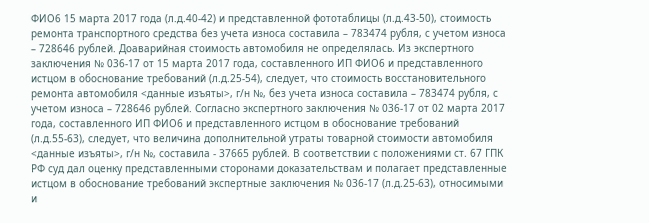ФИО6 15 марта 2017 года (л.д.40-42) и представленной фототаблицы (л.д.43-50), стоимость ремонта транспортного средства без учета износа составила – 783474 рубля, с учетом износа – 728646 рублей. Доаварийная стоимость автомобиля не определялась. Из экспертного заключения № 036-17 от 15 марта 2017 года, составленного ИП ФИО6 и представленного истцом в обоснование требований (л.д.25-54), следует, что стоимость восстановительного ремонта автомобиля <данные изъяты>, г/н №, без учета износа составила – 783474 рубля, с учетом износа – 728646 рублей. Согласно экспертного заключения № 036-17 от 02 марта 2017 года, составленного ИП ФИО6 и представленного истцом в обоснование требований (л.д.55-63), следует, что величина дополнительной утраты товарной стоимости автомобиля <данные изъяты>, г/н №, составила - 37665 рублей. В соответствии с положениями ст. 67 ГПК РФ суд дал оценку представленными сторонами доказательствам и полагает представленные истцом в обоснование требований экспертные заключения № 036-17 (л.д.25-63), относимыми и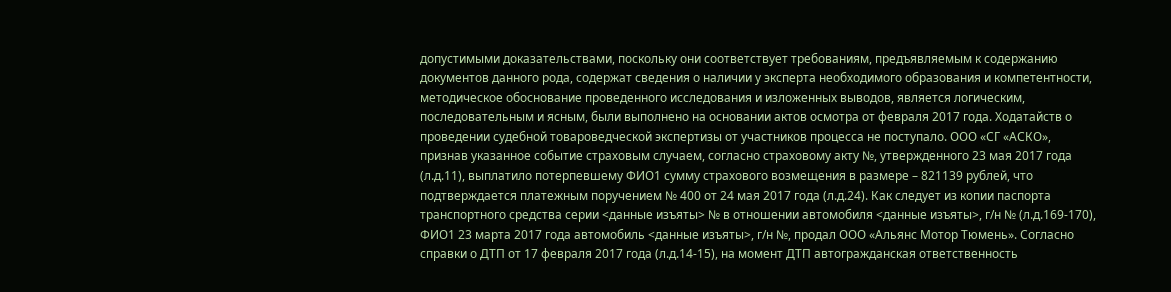допустимыми доказательствами, поскольку они соответствует требованиям, предъявляемым к содержанию документов данного рода, содержат сведения о наличии у эксперта необходимого образования и компетентности, методическое обоснование проведенного исследования и изложенных выводов, является логическим, последовательным и ясным, были выполнено на основании актов осмотра от февраля 2017 года. Ходатайств о проведении судебной товароведческой экспертизы от участников процесса не поступало. ООО «СГ «АСКО», признав указанное событие страховым случаем, согласно страховому акту №, утвержденного 23 мая 2017 года (л.д.11), выплатило потерпевшему ФИО1 сумму страхового возмещения в размере – 821139 рублей, что подтверждается платежным поручением № 400 от 24 мая 2017 года (л.д.24). Как следует из копии паспорта транспортного средства серии <данные изъяты> № в отношении автомобиля <данные изъяты>, г/н № (л.д.169-170), ФИО1 23 марта 2017 года автомобиль <данные изъяты>, г/н №, продал ООО «Альянс Мотор Тюмень». Согласно справки о ДТП от 17 февраля 2017 года (л.д.14-15), на момент ДТП автогражданская ответственность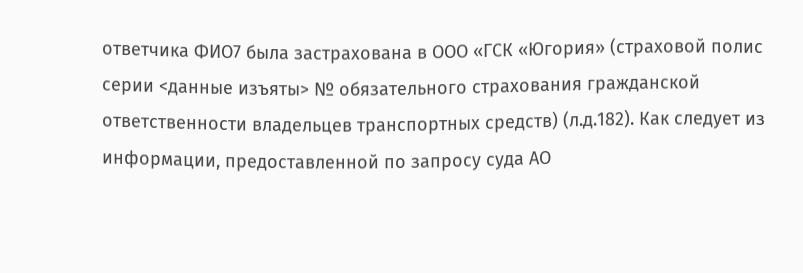ответчика ФИО7 была застрахована в ООО «ГСК «Югория» (страховой полис серии <данные изъяты> № обязательного страхования гражданской ответственности владельцев транспортных средств) (л.д.182). Как следует из информации, предоставленной по запросу суда АО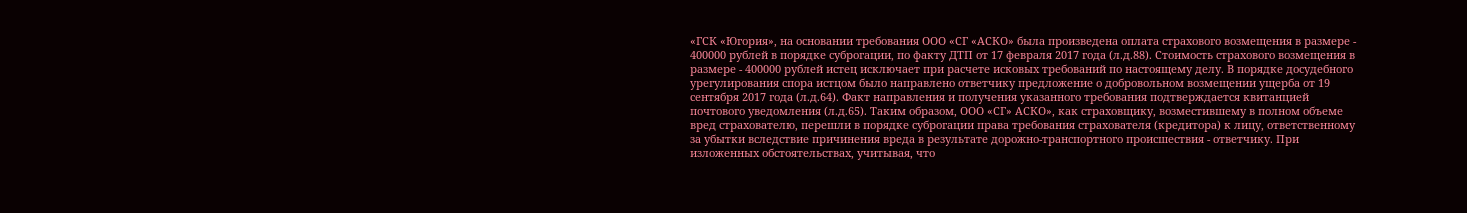«ГСК «Югория», на основании требования ООО «СГ «АСКО» была произведена оплата страхового возмещения в размере - 400000 рублей в порядке суброгации, по факту ДТП от 17 февраля 2017 года (л.д.88). Стоимость страхового возмещения в размере - 400000 рублей истец исключает при расчете исковых требований по настоящему делу. В порядке досудебного урегулирования спора истцом было направлено ответчику предложение о добровольном возмещении ущерба от 19 сентября 2017 года (л.д.64). Факт направления и получения указанного требования подтверждается квитанцией почтового уведомления (л.д.65). Таким образом, ООО «СГ» АСКО», как страховщику, возместившему в полном объеме вред страхователю, перешли в порядке суброгации права требования страхователя (кредитора) к лицу, ответственному за убытки вследствие причинения вреда в результате дорожно-транспортного происшествия - ответчику. При изложенных обстоятельствах, учитывая, что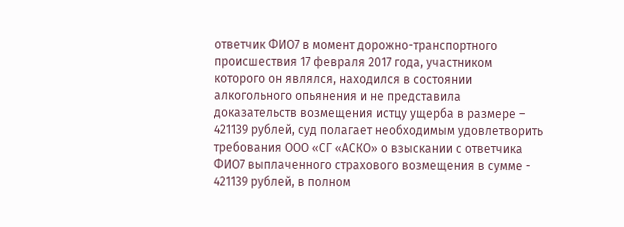ответчик ФИО7 в момент дорожно-транспортного происшествия 17 февраля 2017 года, участником которого он являлся, находился в состоянии алкогольного опьянения и не представила доказательств возмещения истцу ущерба в размере – 421139 рублей, суд полагает необходимым удовлетворить требования ООО «СГ «АСКО» о взыскании с ответчика ФИО7 выплаченного страхового возмещения в сумме - 421139 рублей, в полном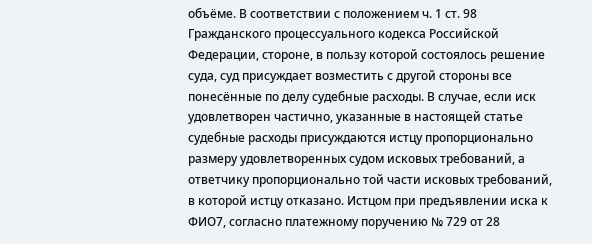объёме. В соответствии с положением ч. 1 ст. 98 Гражданского процессуального кодекса Российской Федерации, стороне, в пользу которой состоялось решение суда, суд присуждает возместить с другой стороны все понесённые по делу судебные расходы. В случае, если иск удовлетворен частично, указанные в настоящей статье судебные расходы присуждаются истцу пропорционально размеру удовлетворенных судом исковых требований, а ответчику пропорционально той части исковых требований, в которой истцу отказано. Истцом при предъявлении иска к ФИО7, согласно платежному поручению № 729 от 28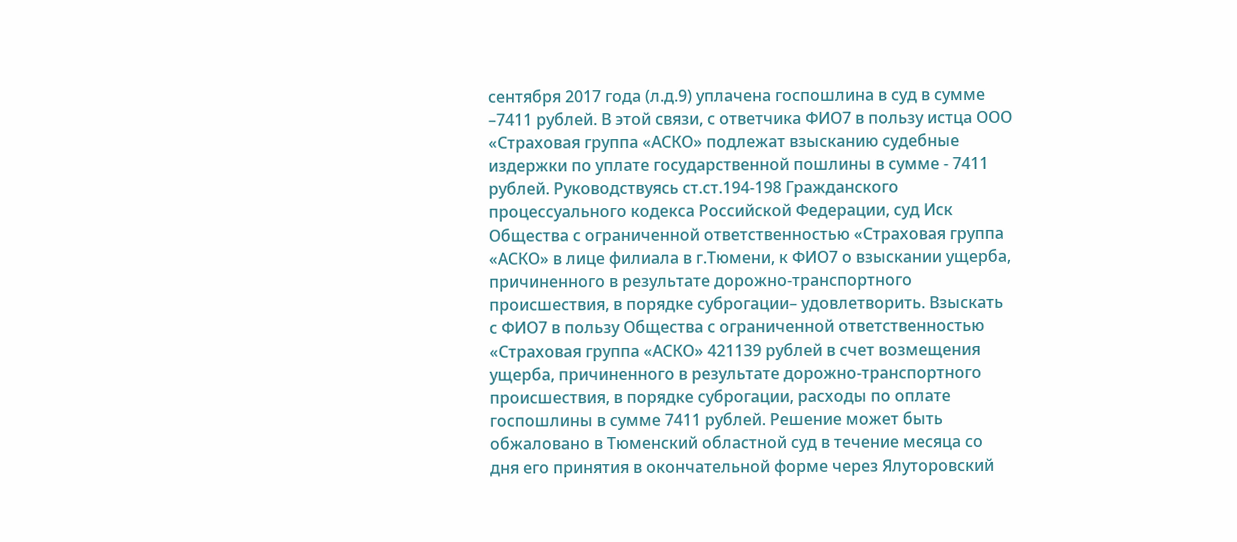сентября 2017 года (л.д.9) уплачена госпошлина в суд в сумме –7411 рублей. В этой связи, с ответчика ФИО7 в пользу истца ООО «Страховая группа «АСКО» подлежат взысканию судебные издержки по уплате государственной пошлины в сумме - 7411 рублей. Руководствуясь ст.ст.194-198 Гражданского процессуального кодекса Российской Федерации, суд Иск Общества с ограниченной ответственностью «Страховая группа «АСКО» в лице филиала в г.Тюмени, к ФИО7 о взыскании ущерба, причиненного в результате дорожно-транспортного происшествия, в порядке суброгации– удовлетворить. Взыскать с ФИО7 в пользу Общества с ограниченной ответственностью «Страховая группа «АСКО» 421139 рублей в счет возмещения ущерба, причиненного в результате дорожно-транспортного происшествия, в порядке суброгации, расходы по оплате госпошлины в сумме 7411 рублей. Решение может быть обжаловано в Тюменский областной суд в течение месяца со дня его принятия в окончательной форме через Ялуторовский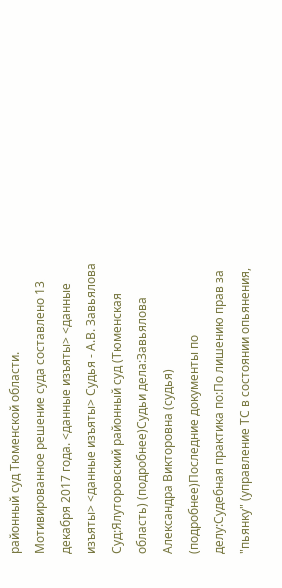районный суд Тюменской области. Мотивированное решение суда составлено 13 декабря 2017 года. <данные изъяты> <данные изъяты> <данные изъяты> Судья - А.В. Завьялова Суд:Ялуторовский районный суд (Тюменская область) (подробнее)Судьи дела:Завьялова Александра Викторовна (судья) (подробнее)Последние документы по делу:Судебная практика по:По лишению прав за "пьянку" (управление ТС в состоянии опьянения,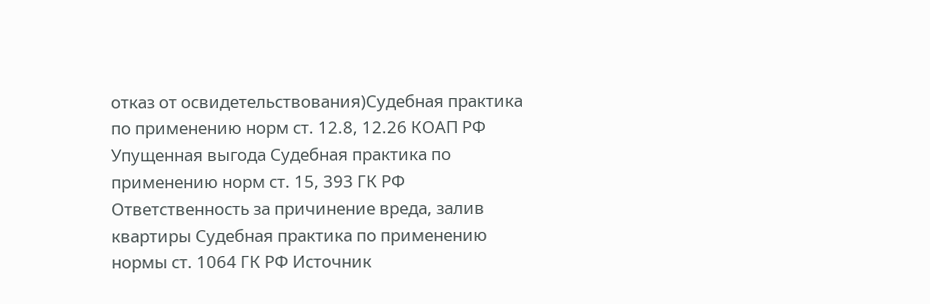отказ от освидетельствования)Судебная практика по применению норм ст. 12.8, 12.26 КОАП РФ Упущенная выгода Судебная практика по применению норм ст. 15, 393 ГК РФ Ответственность за причинение вреда, залив квартиры Судебная практика по применению нормы ст. 1064 ГК РФ Источник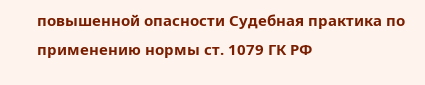повышенной опасности Судебная практика по применению нормы ст. 1079 ГК РФ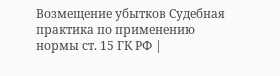Возмещение убытков Судебная практика по применению нормы ст. 15 ГК РФ |